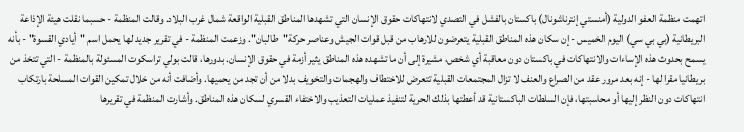اتهمت منظمة العفو الدولية (أمنستي إنترناشونال) باكستان بالفشل في التصدي لانتهاكات حقوق الإنسان التي تشهدها المناطق القبلية الواقعة شمال غرب البلاد. وقالت المنظمة - حسبما نقلت هيئة الإذاعة البريطانية (بي بي سي) اليوم الخميس - إن سكان هذه المناطق القبلية يتعرضون للارهاب من قبل قوات الجيش وعناصر حركة"طالبان". وزعمت المنظمة - في تقرير جديد لها يحمل اسم "أيادي القسوة" - بأنه يسمح بحدوث هذه الإساءات والانتهاكات في باكستان دون معاقبة أي شخص، مشيرة إلى أن ما تشهده هذه المناطق يثير أزمة في حقوق الإنسان. بدورها، قالت بولي تراسكوت المسئولة بالمنظمة - التي تتخذ من بريطانيا مقرا لها - إنه بعد مرور عقد من الصراع والعنف لا تزال المجتمعات القبلية تتعرض للاختطاف والهجمات والتخويف بدلا من أن تجد من يحميها. وأضافت أنه من خلال تمكين القوات المسلحة بارتكاب انتهاكات دون النظر إليها أو محاسبتها، فإن السلطات الباكستانية قد أعطتها بذلك الحرية لتنفيذ عمليات التعذيب والاختفاء القسري لسكان هذه المناطق. وأشارت المنظمة في تقريرها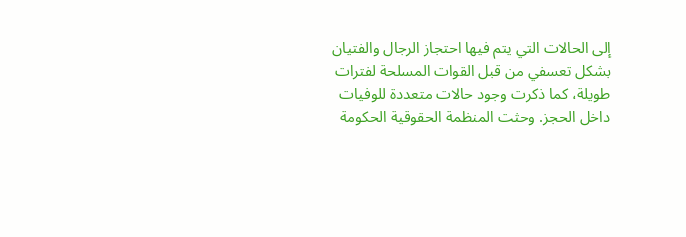إلى الحالات التي يتم فيها احتجاز الرجال والفتيان بشكل تعسفي من قبل القوات المسلحة لفترات طويلة، كما ذكرت وجود حالات متعددة للوفيات داخل الحجز. وحثت المنظمة الحقوقية الحكومة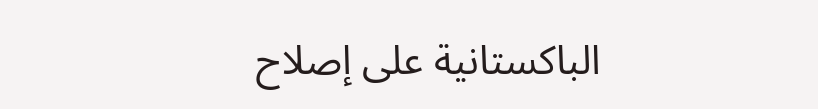الباكستانية على إصلاح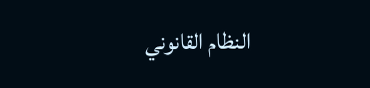النظام القانوني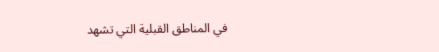في المناطق القبلية التي تشهد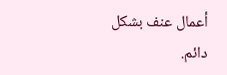أعمال عنف بشكل دائم.